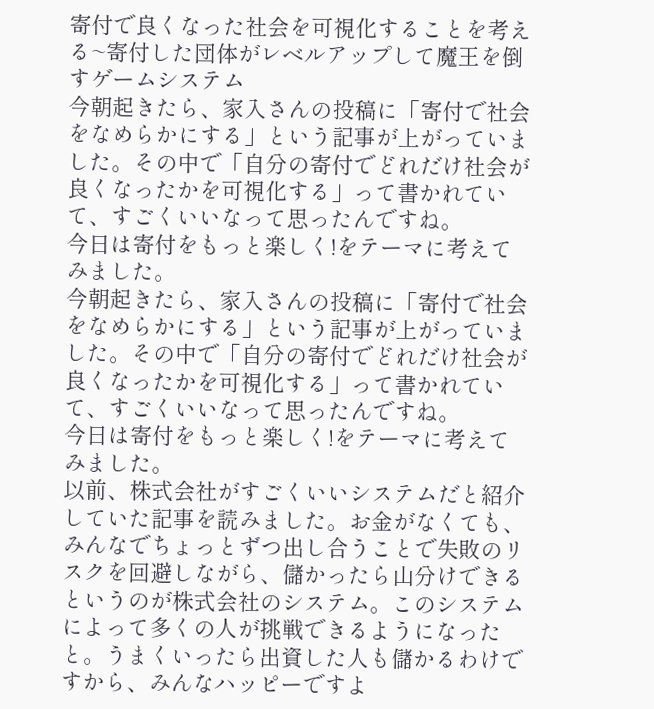寄付で良くなった社会を可視化することを考える~寄付した団体がレベルアップして魔王を倒すゲームシステム
今朝起きたら、家入さんの投稿に「寄付で社会をなめらかにする」という記事が上がっていました。その中で「自分の寄付でどれだけ社会が良くなったかを可視化する」って書かれていて、すごくいいなって思ったんですね。
今日は寄付をもっと楽しく!をテーマに考えてみました。
今朝起きたら、家入さんの投稿に「寄付で社会をなめらかにする」という記事が上がっていました。その中で「自分の寄付でどれだけ社会が良くなったかを可視化する」って書かれていて、すごくいいなって思ったんですね。
今日は寄付をもっと楽しく!をテーマに考えてみました。
以前、株式会社がすごくいいシステムだと紹介していた記事を読みました。お金がなくても、みんなでちょっとずつ出し合うことで失敗のリスクを回避しながら、儲かったら山分けできるというのが株式会社のシステム。このシステムによって多くの人が挑戦できるようになったと。うまくいったら出資した人も儲かるわけですから、みんなハッピーですよ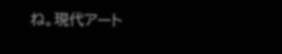ね。現代アート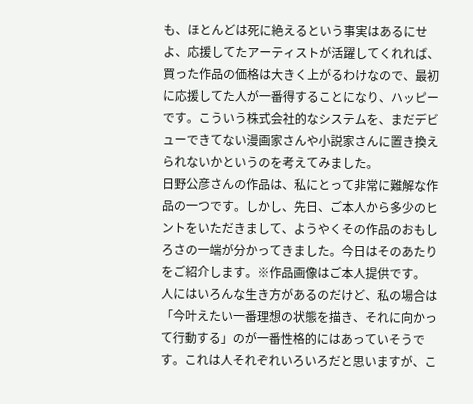も、ほとんどは死に絶えるという事実はあるにせよ、応援してたアーティストが活躍してくれれば、買った作品の価格は大きく上がるわけなので、最初に応援してた人が一番得することになり、ハッピーです。こういう株式会社的なシステムを、まだデビューできてない漫画家さんや小説家さんに置き換えられないかというのを考えてみました。
日野公彦さんの作品は、私にとって非常に難解な作品の一つです。しかし、先日、ご本人から多少のヒントをいただきまして、ようやくその作品のおもしろさの一端が分かってきました。今日はそのあたりをご紹介します。※作品画像はご本人提供です。
人にはいろんな生き方があるのだけど、私の場合は「今叶えたい一番理想の状態を描き、それに向かって行動する」のが一番性格的にはあっていそうです。これは人それぞれいろいろだと思いますが、こ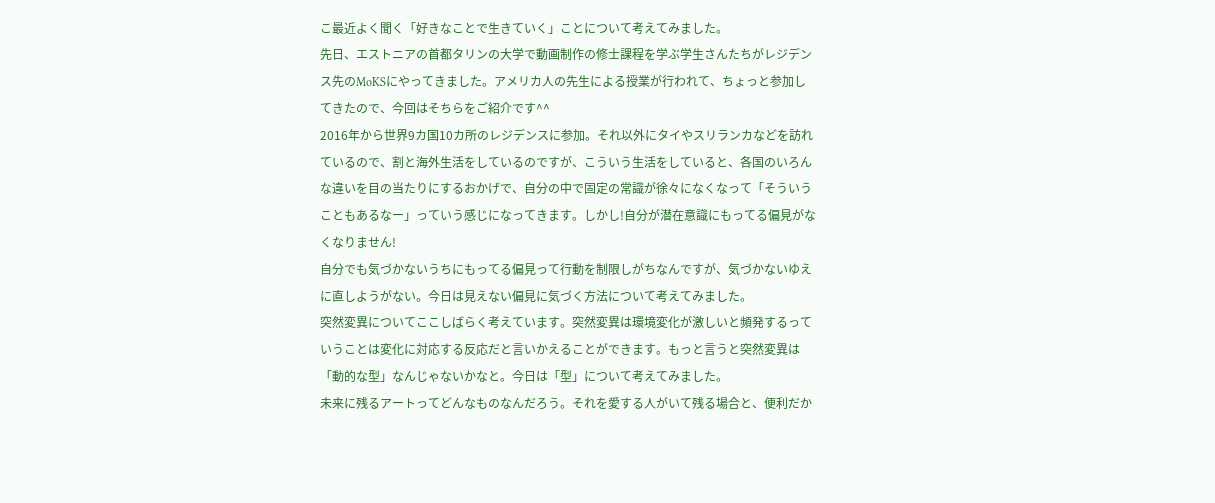こ最近よく聞く「好きなことで生きていく」ことについて考えてみました。
先日、エストニアの首都タリンの大学で動画制作の修士課程を学ぶ学生さんたちがレジデンス先のMoKSにやってきました。アメリカ人の先生による授業が行われて、ちょっと参加してきたので、今回はそちらをご紹介です^^
2016年から世界9カ国10カ所のレジデンスに参加。それ以外にタイやスリランカなどを訪れているので、割と海外生活をしているのですが、こういう生活をしていると、各国のいろんな違いを目の当たりにするおかげで、自分の中で固定の常識が徐々になくなって「そういうこともあるなー」っていう感じになってきます。しかし!自分が潜在意識にもってる偏見がなくなりません!
自分でも気づかないうちにもってる偏見って行動を制限しがちなんですが、気づかないゆえに直しようがない。今日は見えない偏見に気づく方法について考えてみました。
突然変異についてここしばらく考えています。突然変異は環境変化が激しいと頻発するっていうことは変化に対応する反応だと言いかえることができます。もっと言うと突然変異は「動的な型」なんじゃないかなと。今日は「型」について考えてみました。
未来に残るアートってどんなものなんだろう。それを愛する人がいて残る場合と、便利だか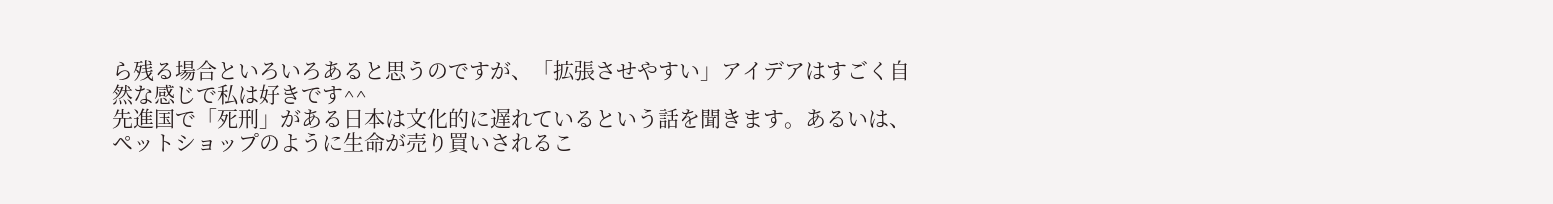ら残る場合といろいろあると思うのですが、「拡張させやすい」アイデアはすごく自然な感じで私は好きです^^
先進国で「死刑」がある日本は文化的に遅れているという話を聞きます。あるいは、ペットショップのように生命が売り買いされるこ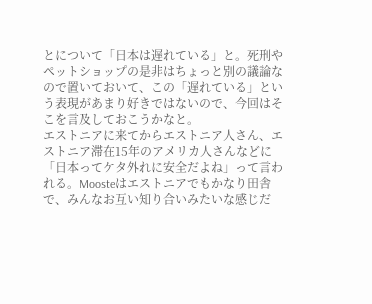とについて「日本は遅れている」と。死刑やペットショップの是非はちょっと別の議論なので置いておいて、この「遅れている」という表現があまり好きではないので、今回はそこを言及しておこうかなと。
エストニアに来てからエストニア人さん、エストニア滞在15年のアメリカ人さんなどに「日本ってケタ外れに安全だよね」って言われる。Moosteはエストニアでもかなり田舎で、みんなお互い知り合いみたいな感じだ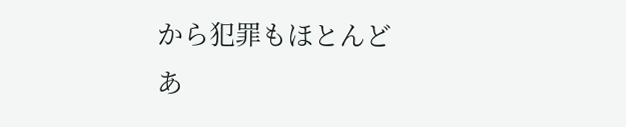から犯罪もほとんどあ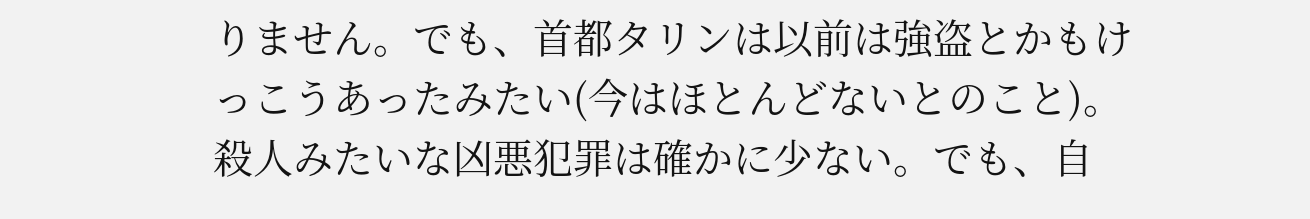りません。でも、首都タリンは以前は強盗とかもけっこうあったみたい(今はほとんどないとのこと)。
殺人みたいな凶悪犯罪は確かに少ない。でも、自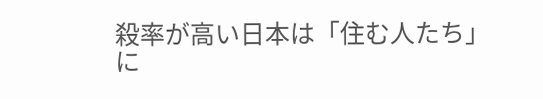殺率が高い日本は「住む人たち」に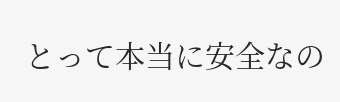とって本当に安全なの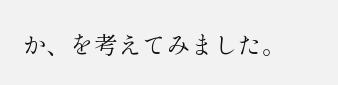か、を考えてみました。